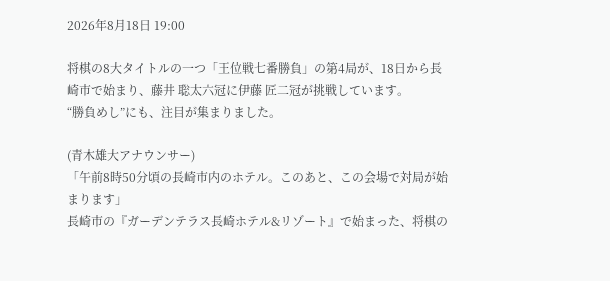2026年8月18日 19:00

将棋の8大タイトルの一つ「王位戦七番勝負」の第4局が、18日から長崎市で始まり、藤井 聡太六冠に伊藤 匠二冠が挑戦しています。
“勝負めし”にも、注目が集まりました。

(青木雄大アナウンサー)
「午前8時50分頃の長崎市内のホテル。このあと、この会場で対局が始まります」
長崎市の『ガーデンテラス長崎ホテル&リゾート』で始まった、将棋の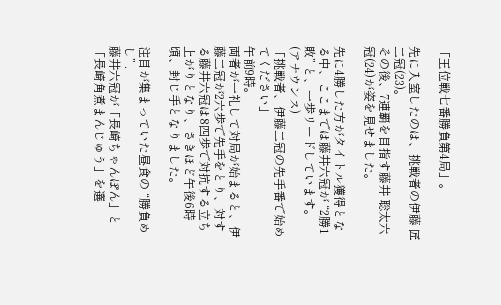「王位戦七番勝負第4局」。

先に入室したのは、挑戦者の伊藤 匠二冠(23)。
その後、7連覇を目指す藤井 聡太六冠(24)が姿を見せました。

先に4勝した方がタイトル獲得となる中、ここまでは藤井六冠が “2勝1敗” と、一歩リードしています。
(アナウンス)
「挑戦者、伊藤二冠の先手番で始めてください」
午前9時。
両者が一礼して対局が始まると、伊藤二冠が2六歩で先手をとり、対する藤井六冠は8四歩で対抗する立ち上がりとなり、さきほど午後6時頃、封じ手となりました。

注目が集まっていた昼食の “勝負めし” .
藤井六冠が「長崎ちゃんぽん」と「長崎角煮まんじゅう」を選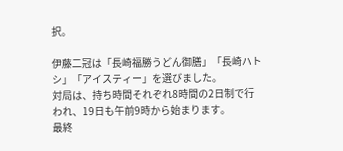択。

伊藤二冠は「長崎福勝うどん御膳」「長崎ハトシ」「アイスティー」を選びました。
対局は、持ち時間それぞれ8時間の2日制で行われ、19日も午前9時から始まります。
最終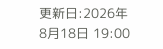更新日:2026年8月18日 19:00